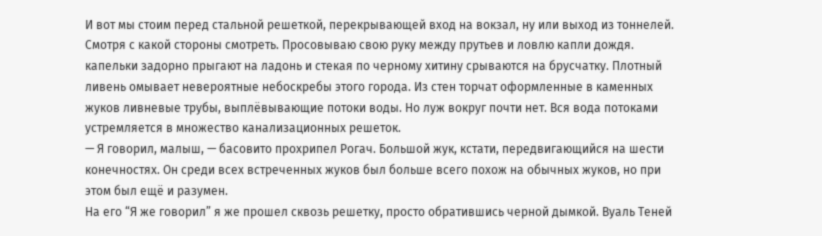И вот мы стоим перед стальной решеткой, перекрывающей вход на вокзал, ну или выход из тоннелей. Смотря с какой стороны смотреть. Просовываю свою руку между прутьев и ловлю капли дождя. капельки задорно прыгают на ладонь и стекая по черному хитину срываются на брусчатку. Плотный ливень омывает невероятные небоскребы этого города. Из стен торчат оформленные в каменных жуков ливневые трубы, выплёвывающие потоки воды. Но луж вокруг почти нет. Вся вода потоками устремляется в множество канализационных решеток.
— Я говорил, малыш, — басовито прохрипел Рогач. Большой жук, кстати, передвигающийся на шести конечностях. Он среди всех встреченных жуков был больше всего похож на обычных жуков, но при этом был ещё и разумен.
На его “Я же говорил” я же прошел сквозь решетку, просто обратившись черной дымкой. Вуаль Теней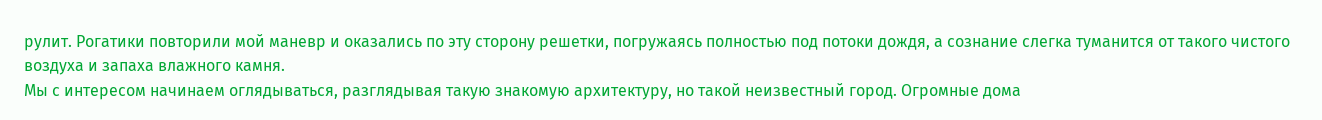рулит. Рогатики повторили мой маневр и оказались по эту сторону решетки, погружаясь полностью под потоки дождя, а сознание слегка туманится от такого чистого воздуха и запаха влажного камня.
Мы с интересом начинаем оглядываться, разглядывая такую знакомую архитектуру, но такой неизвестный город. Огромные дома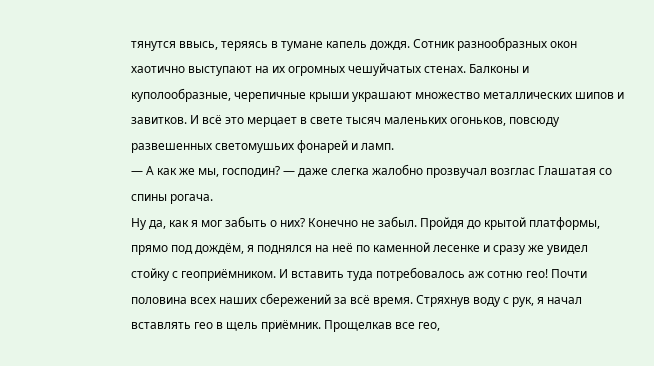тянутся ввысь, теряясь в тумане капель дождя. Сотник разнообразных окон хаотично выступают на их огромных чешуйчатых стенах. Балконы и куполообразные, черепичные крыши украшают множество металлических шипов и завитков. И всё это мерцает в свете тысяч маленьких огоньков, повсюду развешенных светомушьих фонарей и ламп.
— А как же мы, господин? — даже слегка жалобно прозвучал возглас Глашатая со спины рогача.
Ну да, как я мог забыть о них? Конечно не забыл. Пройдя до крытой платформы, прямо под дождём, я поднялся на неё по каменной лесенке и сразу же увидел стойку с геоприёмником. И вставить туда потребовалось аж сотню гео! Почти половина всех наших сбережений за всё время. Стряхнув воду с рук, я начал вставлять гео в щель приёмник. Прощелкав все гео,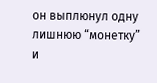он выплюнул одну лишнюю “монетку” и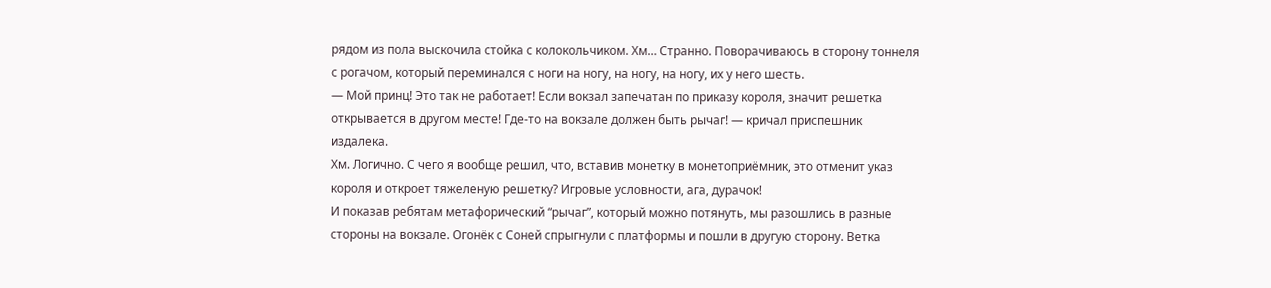рядом из пола выскочила стойка с колокольчиком. Хм… Странно. Поворачиваюсь в сторону тоннеля с рогачом, который переминался с ноги на ногу, на ногу, на ногу, их у него шесть.
— Мой принц! Это так не работает! Если вокзал запечатан по приказу короля, значит решетка открывается в другом месте! Где-то на вокзале должен быть рычаг! — кричал приспешник издалека.
Хм. Логично. С чего я вообще решил, что, вставив монетку в монетоприёмник, это отменит указ короля и откроет тяжеленую решетку? Игровые условности, ага, дурачок!
И показав ребятам метафорический “рычаг”, который можно потянуть, мы разошлись в разные стороны на вокзале. Огонёк с Соней спрыгнули с платформы и пошли в другую сторону. Ветка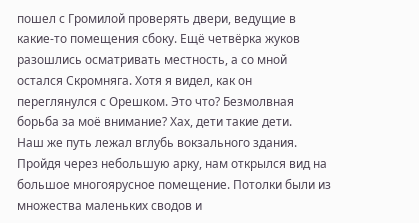пошел с Громилой проверять двери, ведущие в какие-то помещения сбоку. Ещё четвёрка жуков разошлись осматривать местность, а со мной остался Скромняга. Хотя я видел, как он переглянулся с Орешком. Это что? Безмолвная борьба за моё внимание? Хах, дети такие дети.
Наш же путь лежал вглубь вокзального здания.
Пройдя через небольшую арку, нам открылся вид на большое многоярусное помещение. Потолки были из множества маленьких сводов и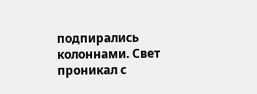подпирались колоннами. Свет проникал с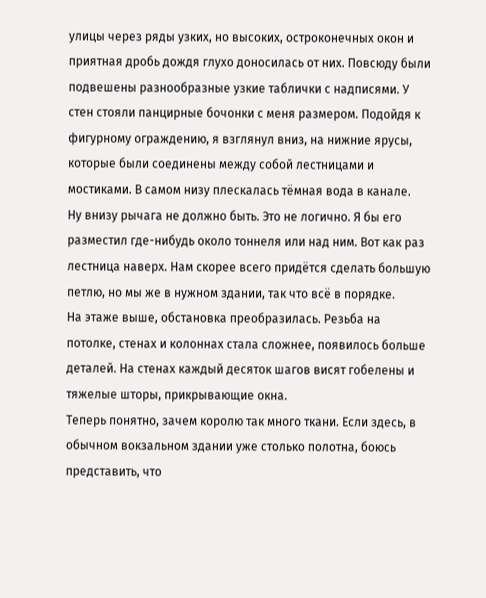улицы через ряды узких, но высоких, остроконечных окон и приятная дробь дождя глухо доносилась от них. Повсюду были подвешены разнообразные узкие таблички с надписями. У стен стояли панцирные бочонки с меня размером. Подойдя к фигурному ограждению, я взглянул вниз, на нижние ярусы, которые были соединены между собой лестницами и мостиками. В самом низу плескалась тёмная вода в канале.
Ну внизу рычага не должно быть. Это не логично. Я бы его разместил где-нибудь около тоннеля или над ним. Вот как раз лестница наверх. Нам скорее всего придётся сделать большую петлю, но мы же в нужном здании, так что всё в порядке.
На этаже выше, обстановка преобразилась. Резьба на потолке, стенах и колоннах стала сложнее, появилось больше деталей. На стенах каждый десяток шагов висят гобелены и тяжелые шторы, прикрывающие окна.
Теперь понятно, зачем королю так много ткани. Если здесь, в обычном вокзальном здании уже столько полотна, боюсь представить, что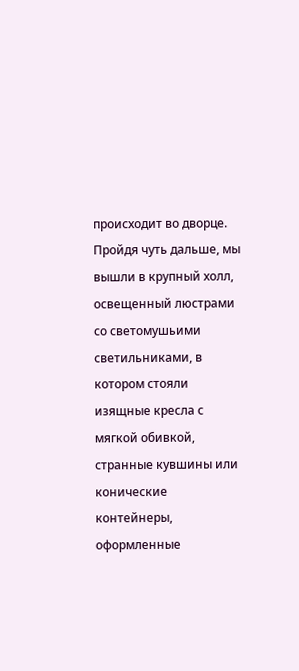происходит во дворце.
Пройдя чуть дальше, мы вышли в крупный холл, освещенный люстрами со светомушьими светильниками, в котором стояли изящные кресла с мягкой обивкой, странные кувшины или конические контейнеры, оформленные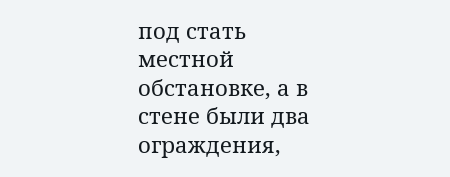под стать местной обстановке, а в стене были два ограждения,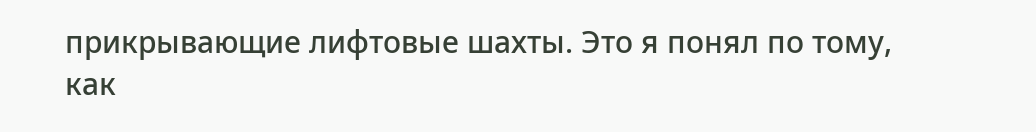прикрывающие лифтовые шахты. Это я понял по тому, как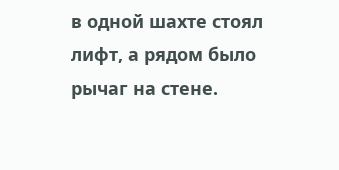в одной шахте стоял лифт, а рядом было рычаг на стене.